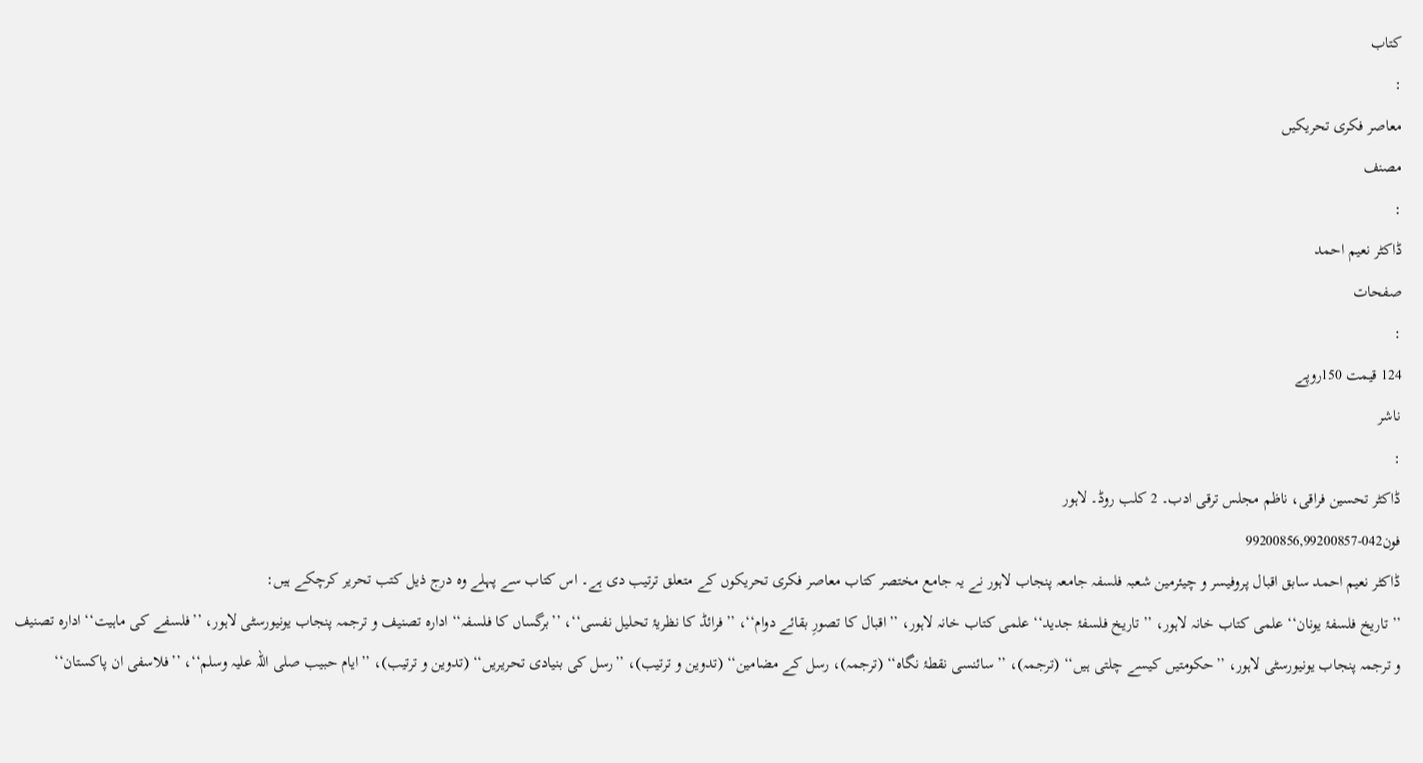کتاب
:
معاصر فکری تحریکیں
مصنف
:
ڈاکٹر نعیم احمد
صفحات
:
124 قیمت 150روپے
ناشر
:
ڈاکٹر تحسین فراقی، ناظم مجلس ترقی ادب۔ 2 کلب روڈ۔ لاہور
فون042-99200856,99200857
ڈاکٹر نعیم احمد سابق اقبال پروفیسر و چیئرمین شعبہ فلسفہ جامعہ پنجاب لاہور نے یہ جامع مختصر کتاب معاصر فکری تحریکوں کے متعلق ترتیب دی ہے۔ اس کتاب سے پہلے وہ درج ذیل کتب تحریر کرچکے ہیں:
’’تاریخ فلسفۂ یونان‘‘ علمی کتاب خانہ لاہور، ’’تاریخ فلسفۂ جدید‘‘ علمی کتاب خانہ لاہور، ’’اقبال کا تصورِ بقائے دوام‘‘، ’’فرائڈ کا نظریۂ تحلیل نفسی‘‘، ’’برگساں کا فلسفہ‘‘ ادارہ تصنیف و ترجمہ پنجاب یونیورسٹی لاہور، ’’فلسفے کی ماہیت‘‘ ادارہ تصنیف و ترجمہ پنجاب یونیورسٹی لاہور، ’’حکومتیں کیسے چلتی ہیں‘‘ (ترجمہ)، ’’سائنسی نقطۂ نگاہ‘‘ (ترجمہ)، رسل کے مضامین‘‘ (تدوین و ترتیب)، ’’رسل کی بنیادی تحریریں‘‘ (تدوین و ترتیب)، ’’ایام حبیب صلی اللہ علیہ وسلم‘‘، ’’فلاسفی ان پاکستان‘‘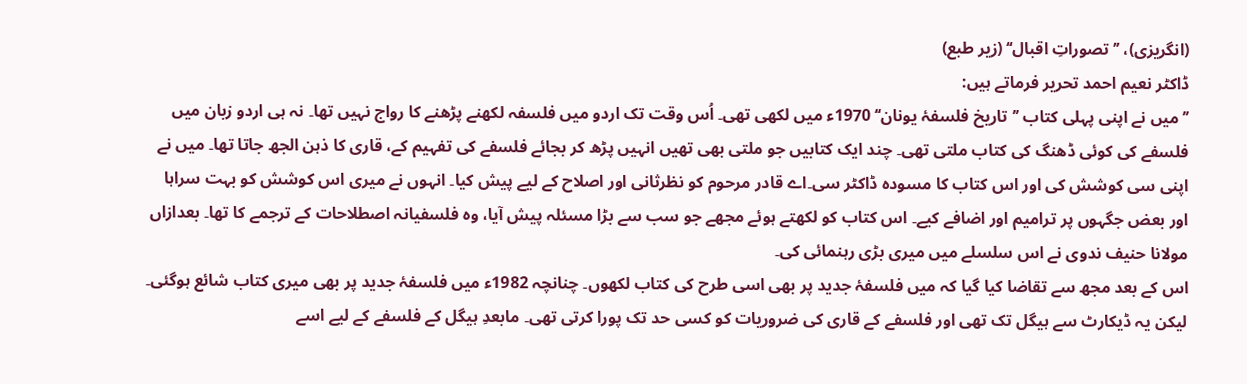(انگریزی)، ’’تصوراتِ اقبال‘‘ (زیر طبع)
ڈاکٹر نعیم احمد تحریر فرماتے ہیں:
’’میں نے اپنی پہلی کتاب ’’تاریخ فلسفۂ یونان‘‘ 1970ء میں لکھی تھی۔ اُس وقت تک اردو میں فلسفہ لکھنے پڑھنے کا رواج نہیں تھا۔ نہ ہی اردو زبان میں فلسفے کی کوئی ڈھنگ کی کتاب ملتی تھی۔ چند ایک کتابیں جو ملتی بھی تھیں انہیں پڑھ کر بجائے فلسفے کی تفہیم کے، قاری کا ذہن الجھ جاتا تھا۔ میں نے اپنی سی کوشش کی اور اس کتاب کا مسودہ ڈاکٹر سی۔اے قادر مرحوم کو نظرثانی اور اصلاح کے لیے پیش کیا۔ انہوں نے میری اس کوشش کو بہت سراہا اور بعض جگہوں پر ترامیم اور اضافے کیے۔ اس کتاب کو لکھتے ہوئے مجھے جو سب سے بڑا مسئلہ پیش آیا، وہ فلسفیانہ اصطلاحات کے ترجمے کا تھا۔ بعدازاں مولانا حنیف ندوی نے اس سلسلے میں میری بڑی رہنمائی کی۔
اس کے بعد مجھ سے تقاضا کیا گیا کہ میں فلسفۂ جدید پر بھی اسی طرح کی کتاب لکھوں۔ چنانچہ 1982ء میں فلسفۂ جدید پر بھی میری کتاب شائع ہوگئی۔ لیکن یہ ڈیکارٹ سے ہیگل تک تھی اور فلسفے کے قاری کی ضروریات کو کسی حد تک پورا کرتی تھی۔ مابعدِ ہیگل کے فلسفے کے لیے اسے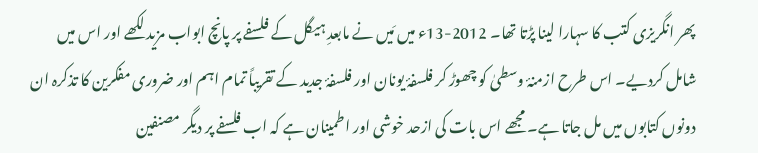پھر انگریزی کتب کا سہارا لینا پڑتا تھا۔ 2012-13ء میں مَیں نے مابعدِ ہیگل کے فلسفے پر پانچ ابواب مزید لکھے اور اس میں شامل کردیے۔ اس طرح ازمنۂ وسطیٰ کو چھوڑ کر فلسفۂ یونان اور فلسفۂ جدید کے تقریباً تمام اہم اور ضروری مفکرین کا تذکرہ ان دونوں کتابوں میں مل جاتا ہے۔ مجھے اس بات کی ازحد خوشی اور اطمینان ہے کہ اب فلسفے پر دیگر مصنفین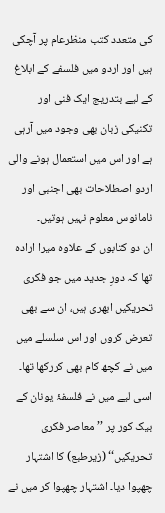کی متعدد کتب منظرعام پر آچکی ہیں اور اردو میں فلسفے کے ابلاغ کے لیے بتدریج ایک فنی اور تکنیکی زبان بھی وجود میں آرہی ہے اور اس میں استعمال ہونے والی اردو اصطلاحات بھی اجنبی اور نامانوس معلوم نہیں ہوتیں۔
ان دو کتابوں کے علاوہ میرا ارادہ تھا کہ دورِ جدید میں جو فکری تحریکیں ابھری ہیں، ان سے بھی تعرض کروں اور اس سلسلے میں میں نے کچھ کام بھی کررکھا تھا۔ اسی لیے میں نے فلسفۂ یونان کے بیک کور پر ’’معاصر فکری تحریکیں‘‘ (زیرطبع) کا اشتہار چھپوا دیا۔ اشتہار چھپوا کر میں نے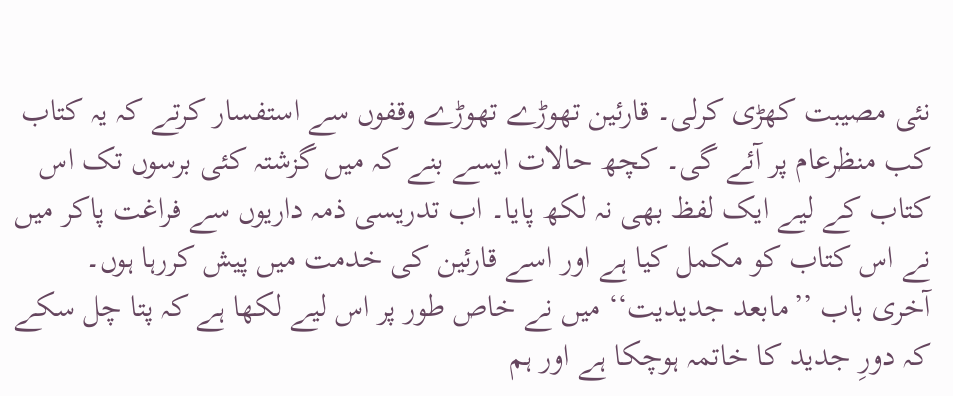نئی مصیبت کھڑی کرلی۔ قارئین تھوڑے تھوڑے وقفوں سے استفسار کرتے کہ یہ کتاب کب منظرعام پر آئے گی۔ کچھ حالات ایسے بنے کہ میں گزشتہ کئی برسوں تک اس کتاب کے لیے ایک لفظ بھی نہ لکھ پایا۔ اب تدریسی ذمہ داریوں سے فراغت پاکر میں نے اس کتاب کو مکمل کیا ہے اور اسے قارئین کی خدمت میں پیش کررہا ہوں۔
آخری باب ’’مابعد جدیدیت‘‘ میں نے خاص طور پر اس لیے لکھا ہے کہ پتا چل سکے کہ دورِ جدید کا خاتمہ ہوچکا ہے اور ہم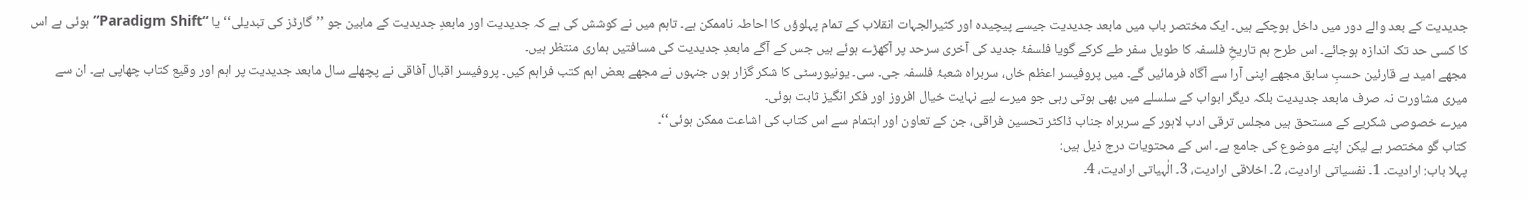جدیدیت کے بعد والے دور میں داخل ہوچکے ہیں۔ ایک مختصر باب میں مابعد جدیدیت جیسے پیچیدہ اور کثیرالجہات انقلاب کے تمام پہلوؤں کا احاطہ ناممکن ہے۔ تاہم میں نے کوشش کی ہے کہ جدیدیت اور مابعدِ جدیدیت کے مابین جو ’’گارڈز کی تبدیلی‘‘ یا “Paradigm Shift” ہوئی ہے اس کا کسی حد تک اندازہ ہوجائے۔ اس طرح ہم تاریخِ فلسفہ کا طویل سفر طے کرکے گویا فلسفۂ جدید کی آخری سرحد پر آکھڑے ہوئے ہیں جس کے آگے مابعدِ جدیدیت کی مسافتیں ہماری منتظر ہیں۔
مجھے امید ہے قارئین حسبِ سابق مجھے اپنی آرا سے آگاہ فرمائیں گے۔ میں پروفیسر اعظم خاں، سربراہ شعبۂ فلسفہ جی۔ سی۔ یونیورسٹی کا شکر گزار ہوں جنہوں نے مجھے بعض اہم کتب فراہم کیں۔ پروفیسر اقبال آفاقی نے پچھلے سال مابعد جدیدیت پر اہم اور وقیع کتاب چھاپی ہے۔ ان سے میری مشاورت نہ صرف مابعد جدیدیت بلکہ دیگر ابواب کے سلسلے میں بھی ہوتی رہی جو میرے لیے نہایت خیال افروز اور فکر انگیز ثابت ہوئی۔
میرے خصوصی شکریے کے مستحق ہیں مجلس ترقی ادب لاہور کے سربراہ جناب ڈاکٹر تحسین فراقی، جن کے تعاون اور اہتمام سے اس کتاب کی اشاعت ممکن ہوئی‘‘۔
کتاب گو مختصر ہے لیکن اپنے موضوع کی جامع ہے۔ اس کے محتویات درج ذیل ہیں:
پہلا باب: ارادیت۔ 1۔ نفسیاتی ارادیت، 2۔ اخلاقی ارادیت، 3۔ الٰہیاتی ارادیت، 4۔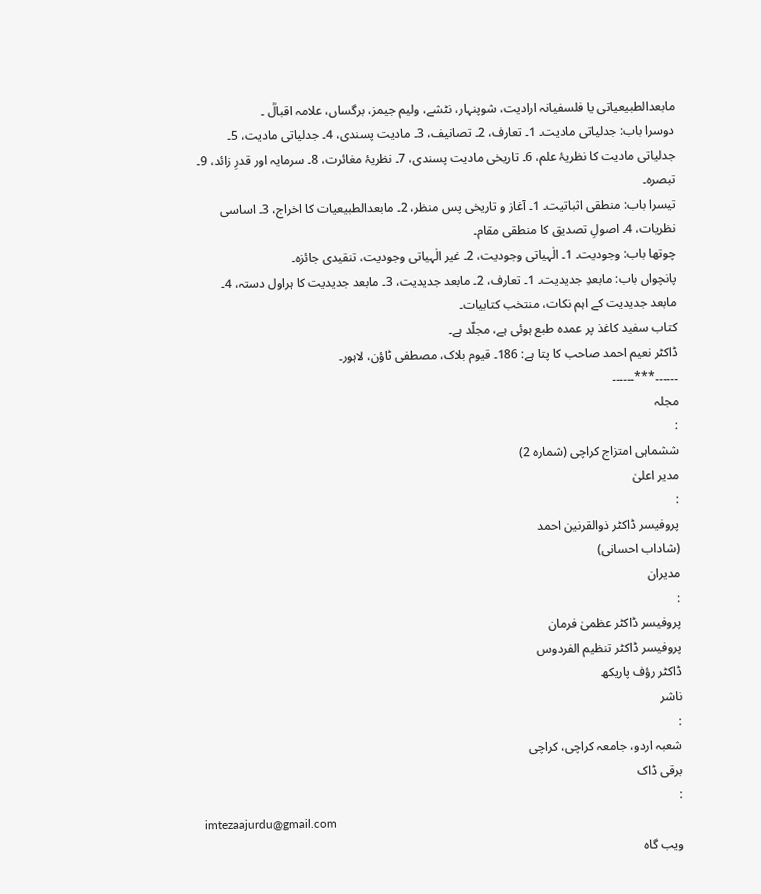مابعدالطبیعیاتی یا فلسفیانہ ارادیت، شوپنہار، نٹشے، ولیم جیمز، برگساں، علامہ اقبالؒ ۔
دوسرا باب: جدلیاتی مادیت۔ 1۔ تعارف، 2۔ تصانیف، 3۔ مادیت پسندی، 4۔ جدلیاتی مادیت، 5۔ جدلیاتی مادیت کا نظریۂ علم، 6۔ تاریخی مادیت پسندی، 7۔ نظریۂ مغائرت، 8۔ سرمایہ اور قدرِ زائد، 9۔ تبصرہ۔
تیسرا باب: منطقی اثباتیت۔ 1۔ آغاز و تاریخی پس منظر، 2۔ مابعدالطبیعیات کا اخراج، 3۔ اساسی نظریات، 4۔ اصولِ تصدیق کا منطقی مقام۔
چوتھا باب: وجودیت۔ 1۔ الٰہیاتی وجودیت، 2۔ غیر الٰہیاتی وجودیت، تنقیدی جائزہ۔
پانچواں باب: مابعدِ جدیدیت۔ 1۔ تعارف، 2۔ مابعد جدیدیت، 3۔ مابعد جدیدیت کا ہراول دستہ، 4۔ مابعد جدیدیت کے اہم نکات، منتخب کتابیات۔
کتاب سفید کاغذ پر عمدہ طبع ہوئی ہے، مجلّد ہے۔
ڈاکٹر نعیم احمد صاحب کا پتا ہے: 186۔ قیوم بلاک، مصطفی ٹاؤن، لاہور۔
۔۔۔۔۔۔***۔۔۔۔۔۔
مجلہ
:
ششماہی امتزاج کراچی (شمارہ 2)
مدیر اعلیٰ
:
پروفیسر ڈاکٹر ذوالقرنین احمد
(شاداب احسانی)
مدیران
:
پروفیسر ڈاکٹر عظمیٰ فرمان
پروفیسر ڈاکٹر تنظیم الفردوس
ڈاکٹر رؤف پاریکھ
ناشر
:
شعبہ اردو، جامعہ کراچی، کراچی
برقی ڈاک
:
imtezaajurdu@gmail.com
ویب گاہ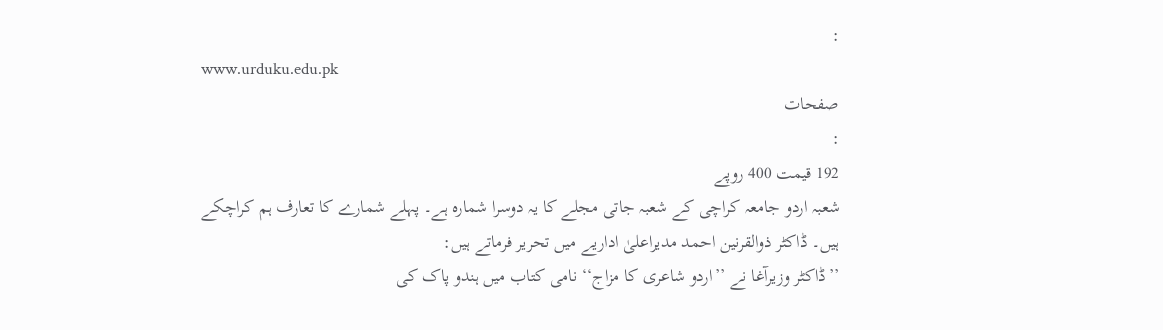:
www.urduku.edu.pk
صفحات
:
192 قیمت 400 روپے
شعبہ اردو جامعہ کراچی کے شعبہ جاتی مجلے کا یہ دوسرا شمارہ ہے۔ پہلے شمارے کا تعارف ہم کراچکے ہیں۔ ڈاکٹر ذوالقرنین احمد مدیراعلیٰ اداریے میں تحریر فرماتے ہیں:
’’ڈاکٹر وزیرآغا نے ’’اردو شاعری کا مزاج‘‘ نامی کتاب میں ہندو پاک کی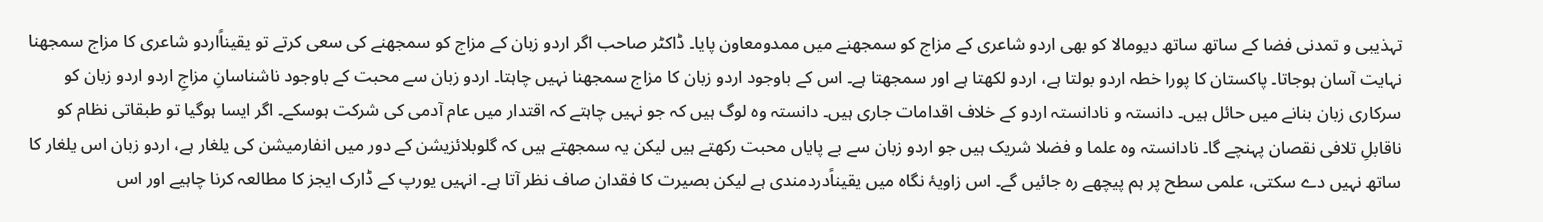تہذیبی و تمدنی فضا کے ساتھ ساتھ دیومالا کو بھی اردو شاعری کے مزاج کو سمجھنے میں ممدومعاون پایا۔ ڈاکٹر صاحب اگر اردو زبان کے مزاج کو سمجھنے کی سعی کرتے تو یقیناًاردو شاعری کا مزاج سمجھنا نہایت آسان ہوجاتا۔ پاکستان کا پورا خطہ اردو بولتا ہے، اردو لکھتا ہے اور سمجھتا ہے۔ اس کے باوجود اردو زبان کا مزاج سمجھنا نہیں چاہتا۔ اردو زبان سے محبت کے باوجود ناشناسانِ مزاجِ اردو اردو زبان کو سرکاری زبان بنانے میں حائل ہیں۔ دانستہ و نادانستہ اردو کے خلاف اقدامات جاری ہیں۔ دانستہ وہ لوگ ہیں کہ جو نہیں چاہتے کہ اقتدار میں عام آدمی کی شرکت ہوسکے۔ اگر ایسا ہوگیا تو طبقاتی نظام کو ناقابلِ تلافی نقصان پہنچے گا۔ نادانستہ وہ علما و فضلا شریک ہیں جو اردو زبان سے بے پایاں محبت رکھتے ہیں لیکن یہ سمجھتے ہیں کہ گلوبلائزیشن کے دور میں انفارمیشن کی یلغار ہے، اردو زبان اس یلغار کا ساتھ نہیں دے سکتی، علمی سطح پر ہم پیچھے رہ جائیں گے۔ اس زاویۂ نگاہ میں یقیناًدردمندی ہے لیکن بصیرت کا فقدان صاف نظر آتا ہے۔ انہیں یورپ کے ڈارک ایجز کا مطالعہ کرنا چاہیے اور اس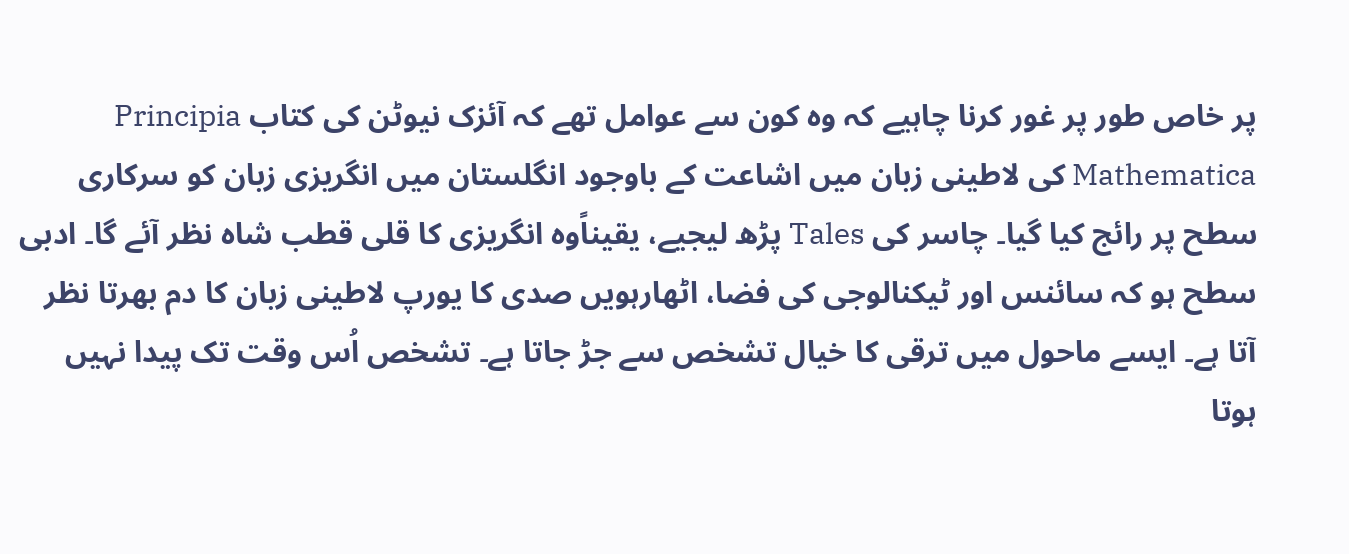پر خاص طور پر غور کرنا چاہیے کہ وہ کون سے عوامل تھے کہ آئزک نیوٹن کی کتاب Principia Mathematica کی لاطینی زبان میں اشاعت کے باوجود انگلستان میں انگریزی زبان کو سرکاری سطح پر رائج کیا گیا۔ چاسر کی Tales پڑھ لیجیے، یقیناًوہ انگریزی کا قلی قطب شاہ نظر آئے گا۔ ادبی سطح ہو کہ سائنس اور ٹیکنالوجی کی فضا، اٹھارہویں صدی کا یورپ لاطینی زبان کا دم بھرتا نظر آتا ہے۔ ایسے ماحول میں ترقی کا خیال تشخص سے جڑ جاتا ہے۔ تشخص اُس وقت تک پیدا نہیں ہوتا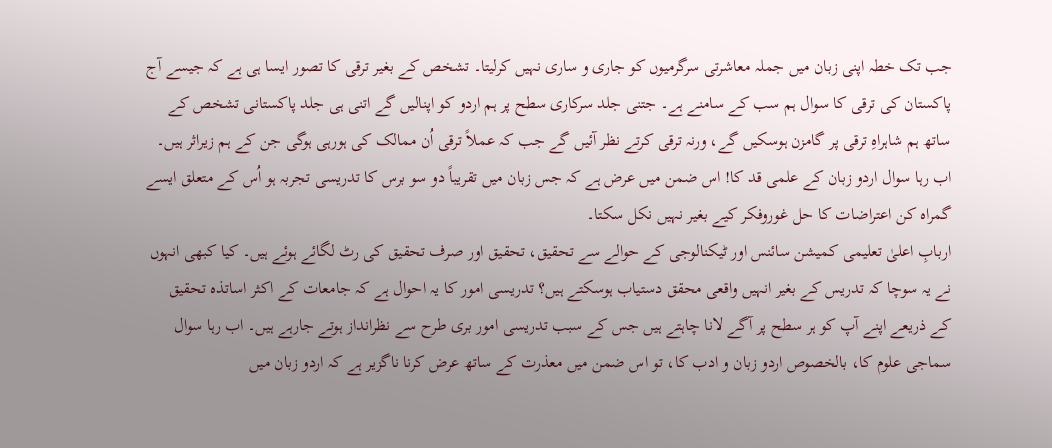جب تک خطہ اپنی زبان میں جملہ معاشرتی سرگرمیوں کو جاری و ساری نہیں کرلیتا۔ تشخص کے بغیر ترقی کا تصور ایسا ہی ہے کہ جیسے آج پاکستان کی ترقی کا سوال ہم سب کے سامنے ہے۔ جتنی جلد سرکاری سطح پر ہم اردو کو اپنالیں گے اتنی ہی جلد پاکستانی تشخص کے ساتھ ہم شاہراہِ ترقی پر گامزن ہوسکیں گے، ورنہ ترقی کرتے نظر آئیں گے جب کہ عملاً ترقی اُن ممالک کی ہورہی ہوگی جن کے ہم زیراثر ہیں۔ اب رہا سوال اردو زبان کے علمی قد کا! اس ضمن میں عرض ہے کہ جس زبان میں تقریباً دو سو برس کا تدریسی تجربہ ہو اُس کے متعلق ایسے گمراہ کن اعتراضات کا حل غوروفکر کیے بغیر نہیں نکل سکتا۔
اربابِ اعلیٰ تعلیمی کمیشن سائنس اور ٹیکنالوجی کے حوالے سے تحقیق، تحقیق اور صرف تحقیق کی رٹ لگائے ہوئے ہیں۔ کیا کبھی انہوں نے یہ سوچا کہ تدریس کے بغیر انہیں واقعی محقق دستیاب ہوسکتے ہیں؟ تدریسی امور کا یہ احوال ہے کہ جامعات کے اکثر اساتذہ تحقیق کے ذریعے اپنے آپ کو ہر سطح پر آگے لانا چاہتے ہیں جس کے سبب تدریسی امور بری طرح سے نظرانداز ہوتے جارہے ہیں۔ اب رہا سوال سماجی علوم کا، بالخصوص اردو زبان و ادب کا، تو اس ضمن میں معذرت کے ساتھ عرض کرنا ناگزیر ہے کہ اردو زبان میں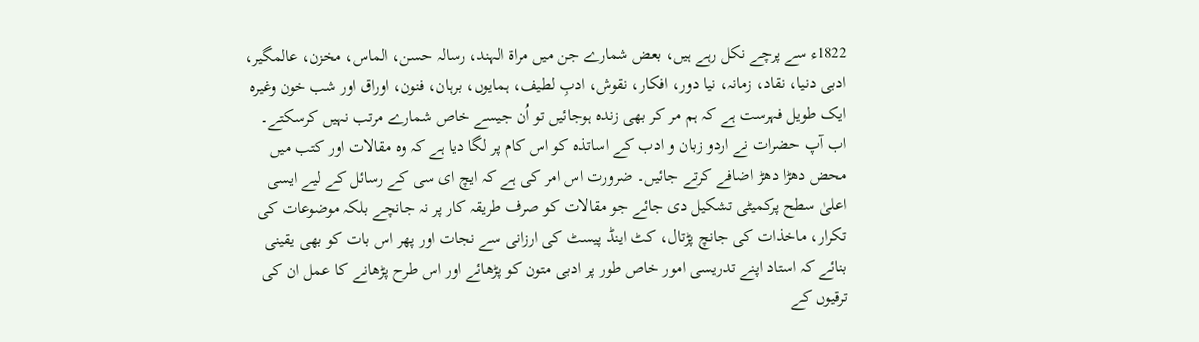1822ء سے پرچے نکل رہے ہیں، بعض شمارے جن میں مراۃ الہند، رسالہ حسن، الماس، مخزن، عالمگیر، ادبی دنیا، نقاد، زمانہ، نیا دور، افکار، نقوش، ادبِ لطیف، ہمایوں، برہان، فنون، اوراق اور شب خون وغیرہ ایک طویل فہرست ہے کہ ہم مر کر بھی زندہ ہوجائیں تو اُن جیسے خاص شمارے مرتب نہیں کرسکتے۔ اب آپ حضرات نے اردو زبان و ادب کے اساتذہ کو اس کام پر لگا دیا ہے کہ وہ مقالات اور کتب میں محض دھڑا دھڑ اضافے کرتے جائیں۔ ضرورت اس امر کی ہے کہ ایچ ای سی کے رسائل کے لیے ایسی اعلیٰ سطح پرکمیٹی تشکیل دی جائے جو مقالات کو صرف طریقہ کار پر نہ جانچے بلکہ موضوعات کی تکرار، ماخذات کی جانچ پڑتال، کٹ اینڈ پیسٹ کی ارزانی سے نجات اور پھر اس بات کو بھی یقینی بنائے کہ استاد اپنے تدریسی امور خاص طور پر ادبی متون کو پڑھائے اور اس طرح پڑھانے کا عمل ان کی ترقیوں کے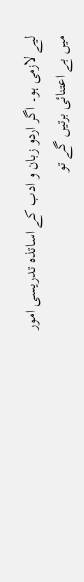لیے لازمی ہو۔ اگر اردو زبان و ادب کے اساتذہ تدریسی امور میں بے اعتنائی برتیں گے تو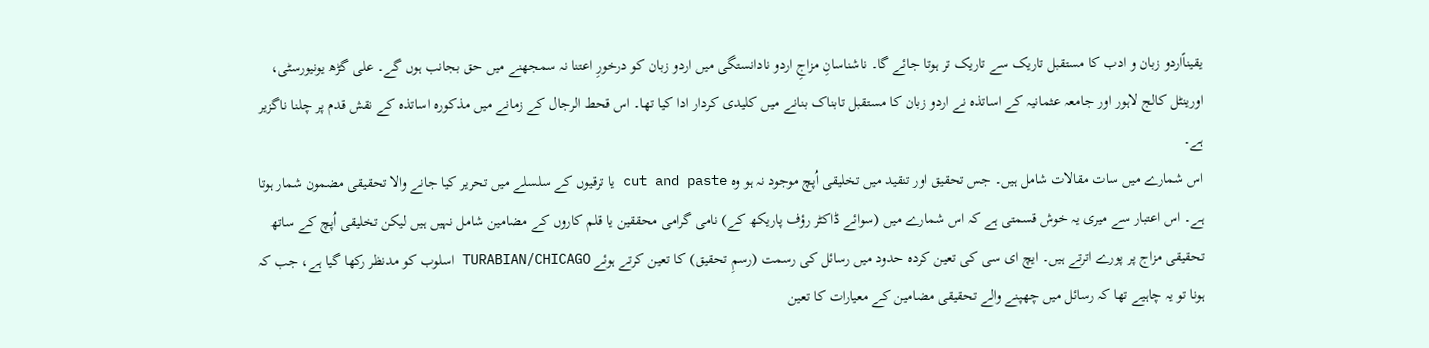یقیناًاردو زبان و ادب کا مستقبل تاریک سے تاریک تر ہوتا جائے گا۔ ناشناسانِ مزاجِ اردو نادانستگی میں اردو زبان کو درخورِ اعتنا نہ سمجھنے میں حق بجانب ہوں گے۔ علی گڑھ یونیورسٹی، اورینٹل کالج لاہور اور جامعہ عثمانیہ کے اساتذہ نے اردو زبان کا مستقبل تابناک بنانے میں کلیدی کردار ادا کیا تھا۔ اس قحط الرجال کے زمانے میں مذکورہ اساتذہ کے نقش قدم پر چلنا ناگزیر ہے۔
اس شمارے میں سات مقالات شامل ہیں۔ جس تحقیق اور تنقید میں تخلیقی اُپچ موجود نہ ہو وہ cut and paste یا ترقیوں کے سلسلے میں تحریر کیا جانے والا تحقیقی مضمون شمار ہوتا ہے۔ اس اعتبار سے میری یہ خوش قسمتی ہے کہ اس شمارے میں (سوائے ڈاکٹر رؤف پاریکھ کے) نامی گرامی محققین یا قلم کاروں کے مضامین شامل نہیں ہیں لیکن تخلیقی اُپچ کے ساتھ تحقیقی مزاج پر پورے اترتے ہیں۔ ایچ ای سی کی تعین کردہ حدود میں رسائل کی رسمت (رسمِ تحقیق) کا تعین کرتے ہوئے TURABIAN/CHICAGO اسلوب کو مدنظر رکھا گیا ہے، جب کہ ہونا تو یہ چاہیے تھا کہ رسائل میں چھپنے والے تحقیقی مضامین کے معیارات کا تعین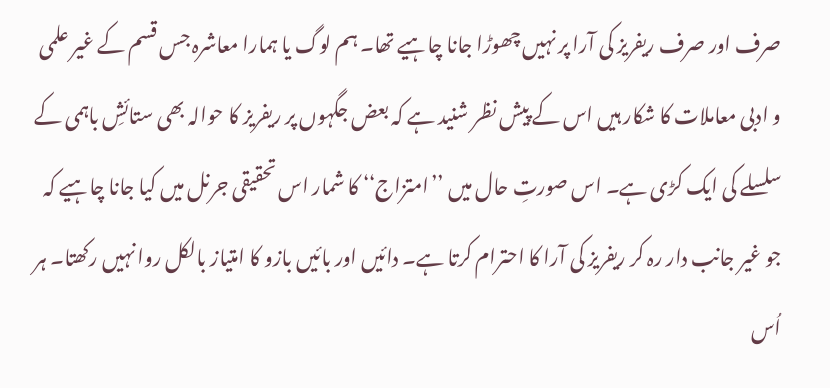صرف اور صرف ریفریز کی آرا پر نہیں چھوڑا جانا چاہیے تھا۔ ہم لوگ یا ہمارا معاشرہ جس قسم کے غیر علمی و ادبی معاملات کا شکار ہیں اس کے پیش نظر شنید ہے کہ بعض جگہوں پر ریفریز کا حوالہ بھی ستائشِ باہمی کے سلسلے کی ایک کڑی ہے۔ اس صورتِ حال میں ’’امتزاج‘‘ کا شمار اس تحقیقی جرنل میں کیا جانا چاہیے کہ جو غیر جانب دار رہ کر ریفریز کی آرا کا احترام کرتا ہے۔ دائیں اور بائیں بازو کا امتیاز بالکل روا نہیں رکھتا۔ ہر اُس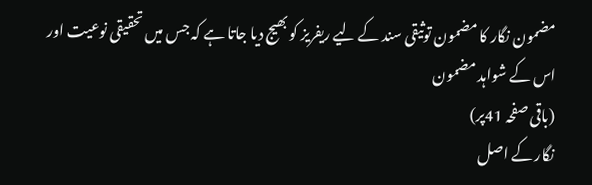مضمون نگار کا مضمون توثیقی سند کے لیے ریفریز کو بھیج دیا جاتا ہے کہ جس میں تحقیقی نوعیت اور اس کے شواہد مضمون
(باقی صفحہ 41پر)
نگار کے اصل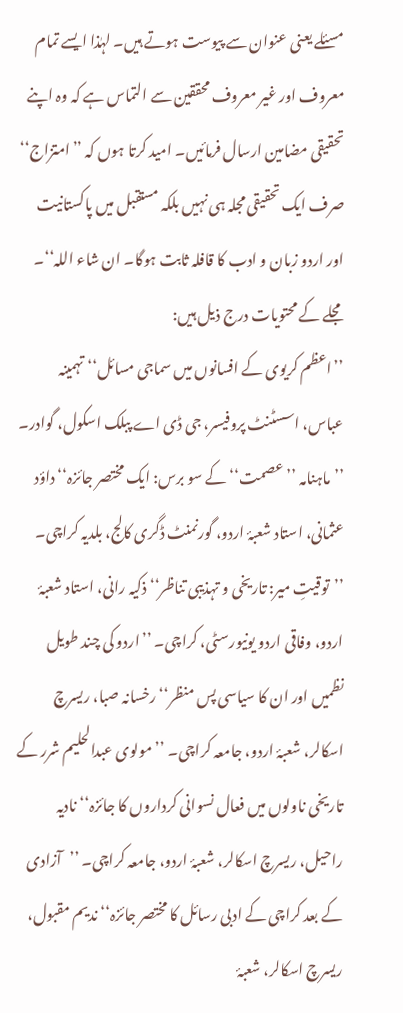مسئلے یعنی عنوان سے پیوست ہوتے ہیں۔ لہٰذا ایسے تمام معروف اور غیر معروف محققین سے التماس ہے کہ وہ اپنے تحقیقی مضامین ارسال فرمائیں۔ امید کرتا ہوں کہ ’’امتزاج‘‘ صرف ایک تحقیقی مجلہ ہی نہیں بلکہ مستقبل میں پاکستانیت اور اردو زبان و ادب کا قافلہ ثابت ہوگا۔ ان شاء اللہ‘‘۔
مجلے کے محتویات درج ذیل ہیں:
’’اعظم کریوی کے افسانوں میں سماجی مسائل‘‘ تہمینہ عباس، اسسٹنٹ پروفیسر، جی ڈی اے پبلک اسکول، گوادر۔ ’’ماہنامہ ’’عصمت‘‘ کے سو برس: ایک مختصر جائزہ‘‘ داؤد عثمانی، استاد شعبۂ اردو، گورنمنٹ ڈگری کالج، بلدیہ کراچی۔ ’’توقیتِ میر: تاریخی و تہذیبی تناظر‘‘ ذکیہ رانی، استاد شعبۂ اردو، وفاقی اردو یونیورسٹی، کراچی۔ ’’اردو کی چند طویل نظمیں اور ان کا سیاسی پس منظر‘‘ رخسانہ صبا، ریسرچ اسکالر، شعبۂ اردو، جامعہ کراچی۔ ’’مولوی عبدالحلیم شرر کے تاریخی ناولوں میں فعال نسوانی کرداروں کا جائزہ‘‘ نادیہ راحیل، ریسرچ اسکالر، شعبۂ اردو، جامعہ کراچی۔ ’’آزادی کے بعد کراچی کے ادبی رسائل کا مختصر جائزہ‘‘ ندیم مقبول، ریسرچ اسکالر، شعبۂ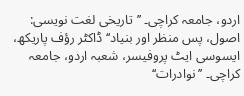اردو، جامعہ کراچی۔ ’’تاریخی لغت نویسی: اصول، پس منظر اور بنیاد‘‘ ڈاکٹر رؤف پاریکھ، ایسوسی ایٹ پروفیسر، شعبہ اردو، جامعہ کراچی۔ ’’نوادرات‘‘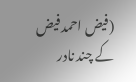(فیض احمد فیض کے چند نادر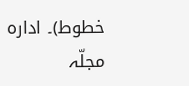خطوط)۔ ادارہ
مجلّہ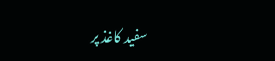سفید کاغذ پر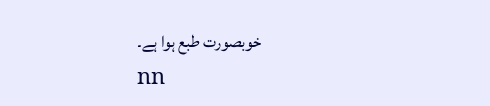خوبصورت طبع ہوا ہے۔
nn